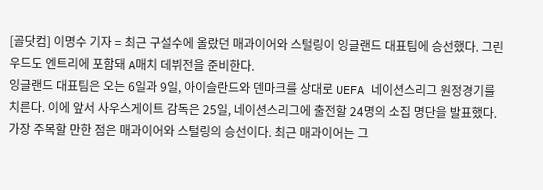[골닷컴] 이명수 기자 = 최근 구설수에 올랐던 매과이어와 스털링이 잉글랜드 대표팀에 승선했다. 그린우드도 엔트리에 포함돼 A매치 데뷔전을 준비한다.
잉글랜드 대표팀은 오는 6일과 9일, 아이슬란드와 덴마크를 상대로 UEFA 네이션스리그 원정경기를 치른다. 이에 앞서 사우스게이트 감독은 25일, 네이션스리그에 출전할 24명의 소집 명단을 발표했다.
가장 주목할 만한 점은 매과이어와 스털링의 승선이다. 최근 매과이어는 그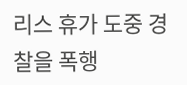리스 휴가 도중 경찰을 폭행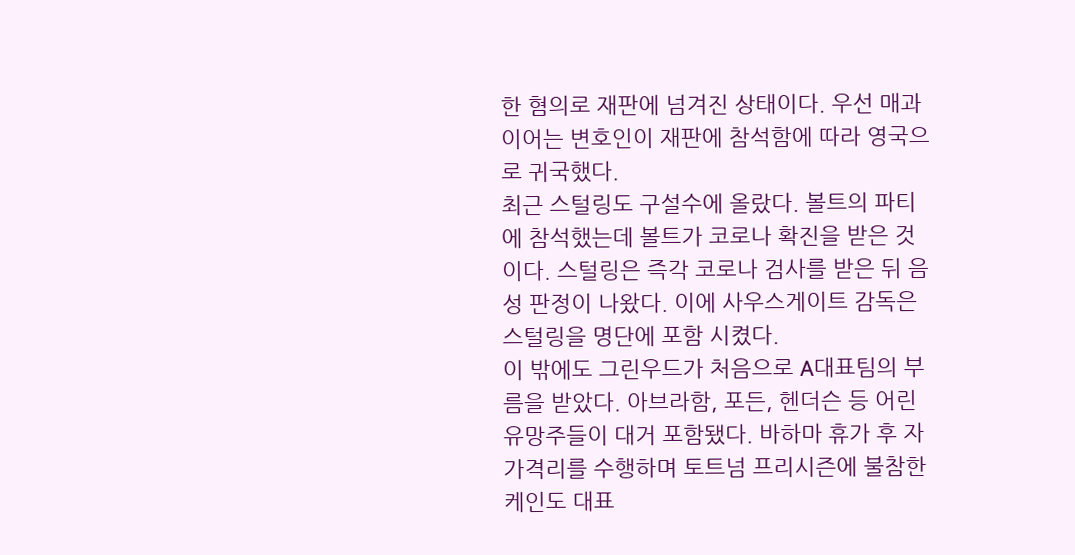한 혐의로 재판에 넘겨진 상태이다. 우선 매과이어는 변호인이 재판에 참석함에 따라 영국으로 귀국했다.
최근 스털링도 구설수에 올랐다. 볼트의 파티에 참석했는데 볼트가 코로나 확진을 받은 것이다. 스털링은 즉각 코로나 검사를 받은 뒤 음성 판정이 나왔다. 이에 사우스게이트 감독은 스털링을 명단에 포함 시켰다.
이 밖에도 그린우드가 처음으로 A대표팀의 부름을 받았다. 아브라함, 포든, 헨더슨 등 어린 유망주들이 대거 포함됐다. 바하마 휴가 후 자가격리를 수행하며 토트넘 프리시즌에 불참한 케인도 대표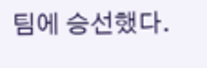팀에 승선했다.